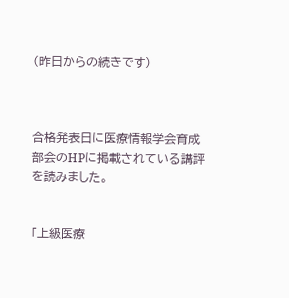(昨日からの続きです)



合格発表日に医療情報学会育成部会のHPに掲載されている講評を読みました。


「上級医療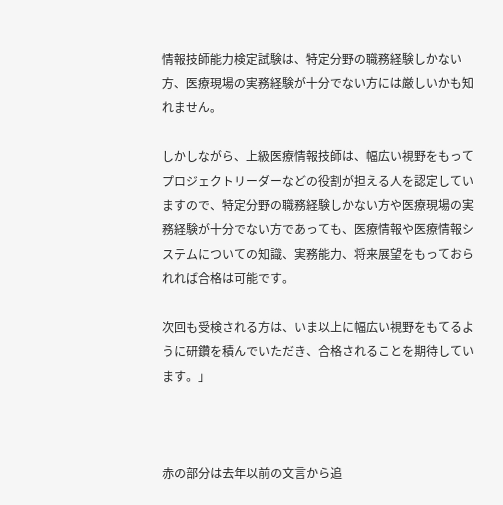情報技師能力検定試験は、特定分野の職務経験しかない方、医療現場の実務経験が十分でない方には厳しいかも知れません。

しかしながら、上級医療情報技師は、幅広い視野をもってプロジェクトリーダーなどの役割が担える人を認定していますので、特定分野の職務経験しかない方や医療現場の実務経験が十分でない方であっても、医療情報や医療情報システムについての知識、実務能力、将来展望をもっておられれば合格は可能です。

次回も受検される方は、いま以上に幅広い視野をもてるように研鑽を積んでいただき、合格されることを期待しています。」



赤の部分は去年以前の文言から追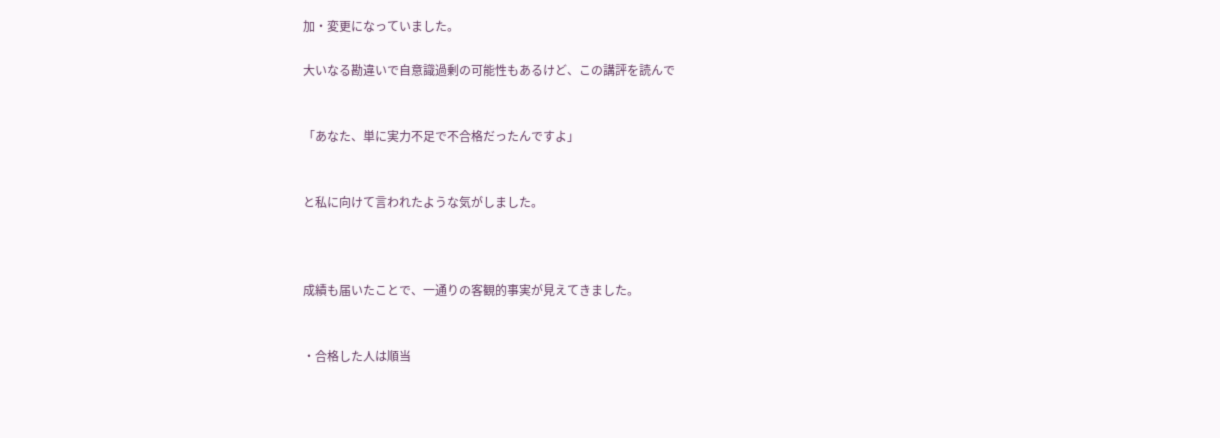加・変更になっていました。

大いなる勘違いで自意識過剰の可能性もあるけど、この講評を読んで


「あなた、単に実力不足で不合格だったんですよ」


と私に向けて言われたような気がしました。



成績も届いたことで、一通りの客観的事実が見えてきました。


・合格した人は順当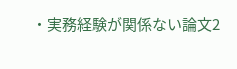・実務経験が関係ない論文2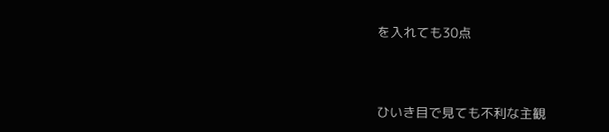を入れても30点



ひいき目で見ても不利な主観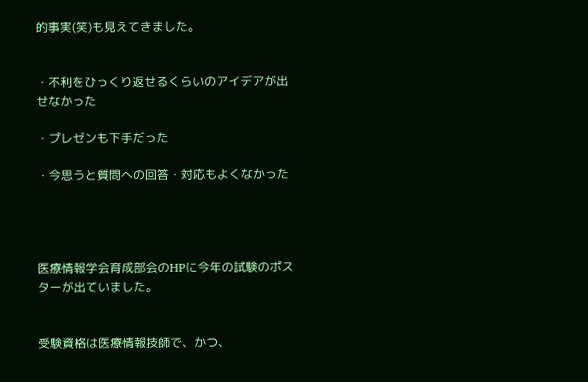的事実(笑)も見えてきました。


・不利をひっくり返せるくらいのアイデアが出せなかった

・プレゼンも下手だった

・今思うと質問への回答・対応もよくなかった




医療情報学会育成部会のHPに今年の試験のポスターが出ていました。


受験資格は医療情報技師で、かつ、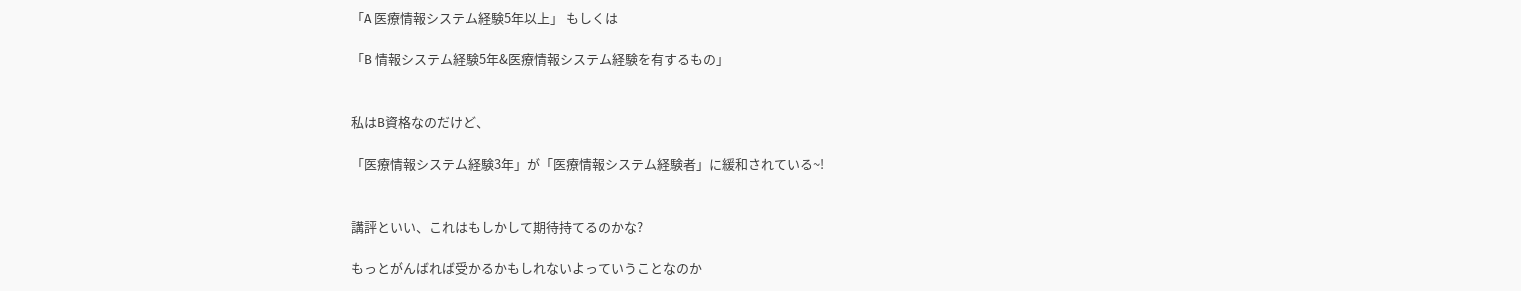「A 医療情報システム経験5年以上」 もしくは

「B 情報システム経験5年&医療情報システム経験を有するもの」


私はB資格なのだけど、

「医療情報システム経験3年」が「医療情報システム経験者」に緩和されている~!


講評といい、これはもしかして期待持てるのかな?

もっとがんばれば受かるかもしれないよっていうことなのか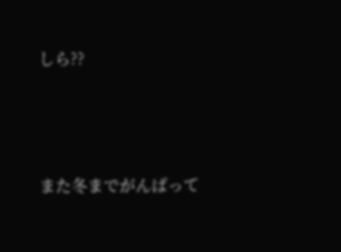しら??




また冬までがんばって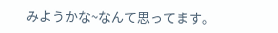みようかな~なんて思ってます。